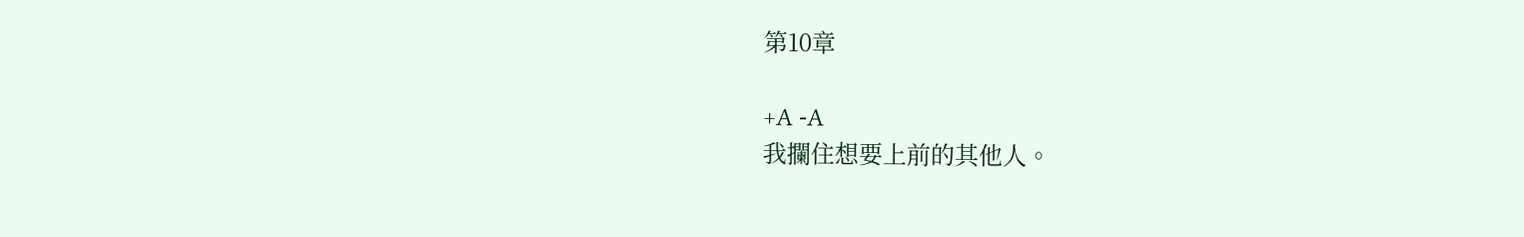第10章

+A -A
我攔住想要上前的其他人。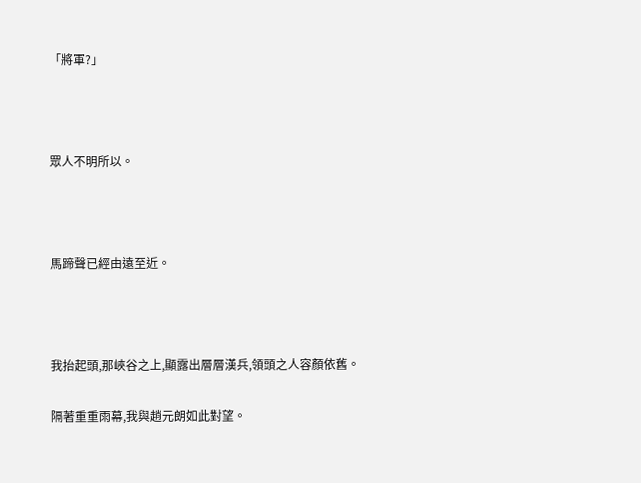「將軍?」





眾人不明所以。





馬蹄聲已經由遠至近。





我抬起頭,那峽谷之上,顯露出層層漢兵,領頭之人容顏依舊。


隔著重重雨幕,我與趙元朗如此對望。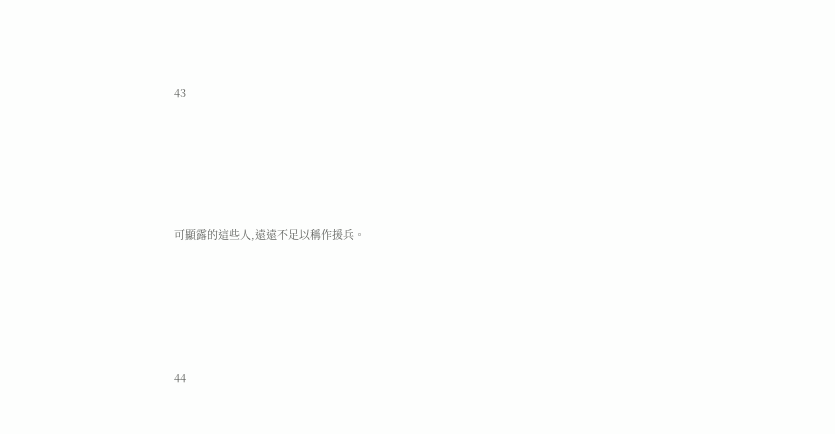43





可顯露的這些人,遠遠不足以稱作援兵。





44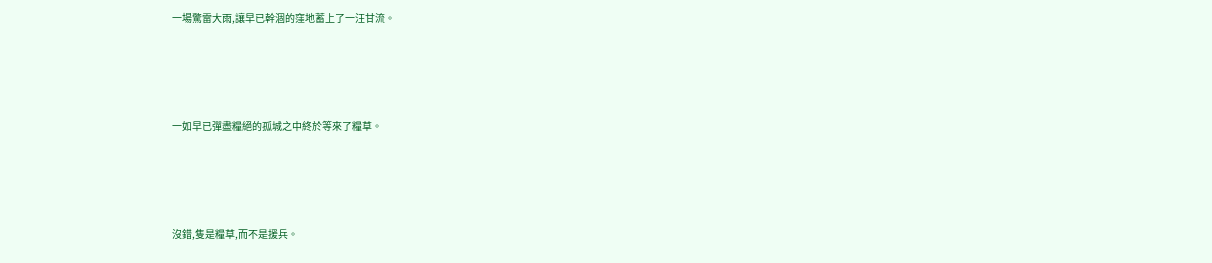一場驚雷大雨,讓早已幹涸的窪地蓄上了一汪甘流。





一如早已彈盡糧絕的孤城之中終於等來了糧草。





沒錯,隻是糧草,而不是援兵。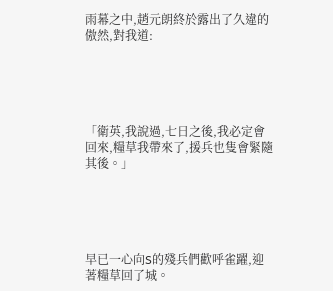雨幕之中,趙元朗終於露出了久違的傲然,對我道:





「衛英,我說過,七日之後,我必定會回來,糧草我帶來了,援兵也隻會緊隨其後。」





早已一心向S的殘兵們歡呼雀躍,迎著糧草回了城。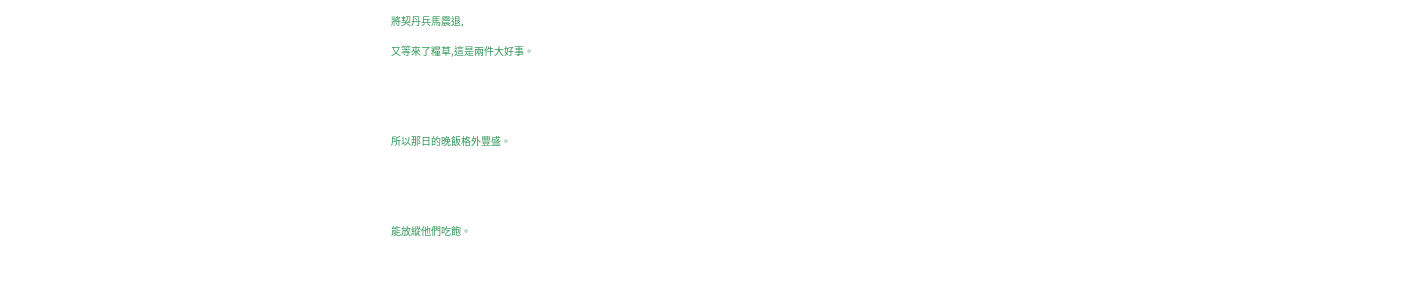將契丹兵馬震退,

又等來了糧草,這是兩件大好事。





所以那日的晚飯格外豐盛。





能放縱他們吃飽。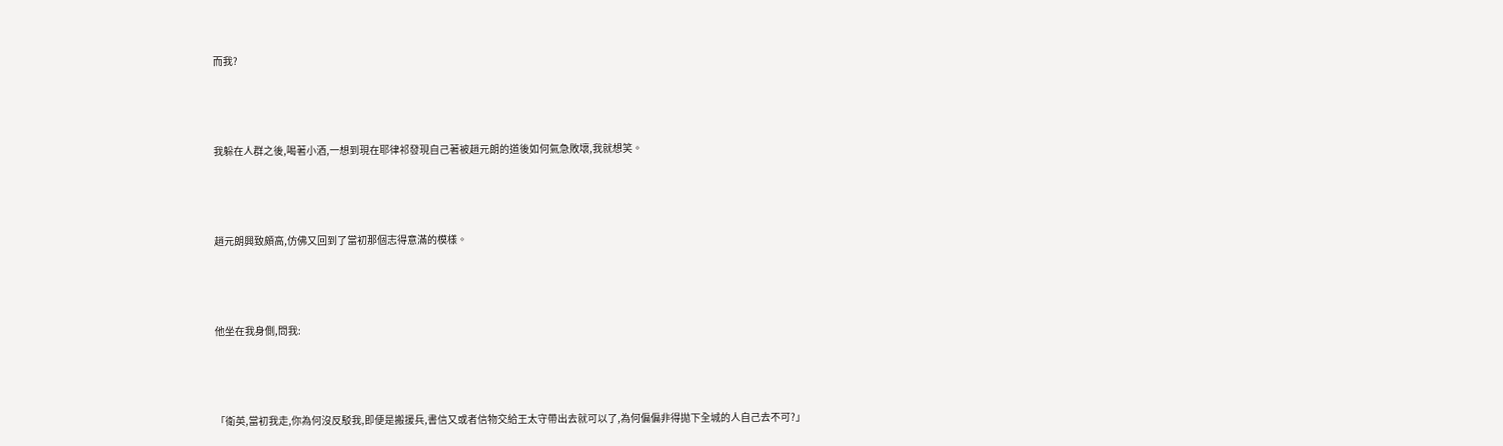而我?





我躲在人群之後,喝著小酒,一想到現在耶律祁發現自己著被趙元朗的道後如何氣急敗壞,我就想笑。





趙元朗興致頗高,仿佛又回到了當初那個志得意滿的模樣。





他坐在我身側,問我:





「衛英,當初我走,你為何沒反駁我,即便是搬援兵,書信又或者信物交給王太守帶出去就可以了,為何偏偏非得拋下全城的人自己去不可?」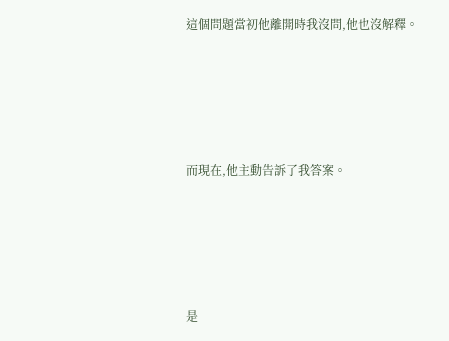這個問題當初他離開時我沒問,他也沒解釋。





而現在,他主動告訴了我答案。





是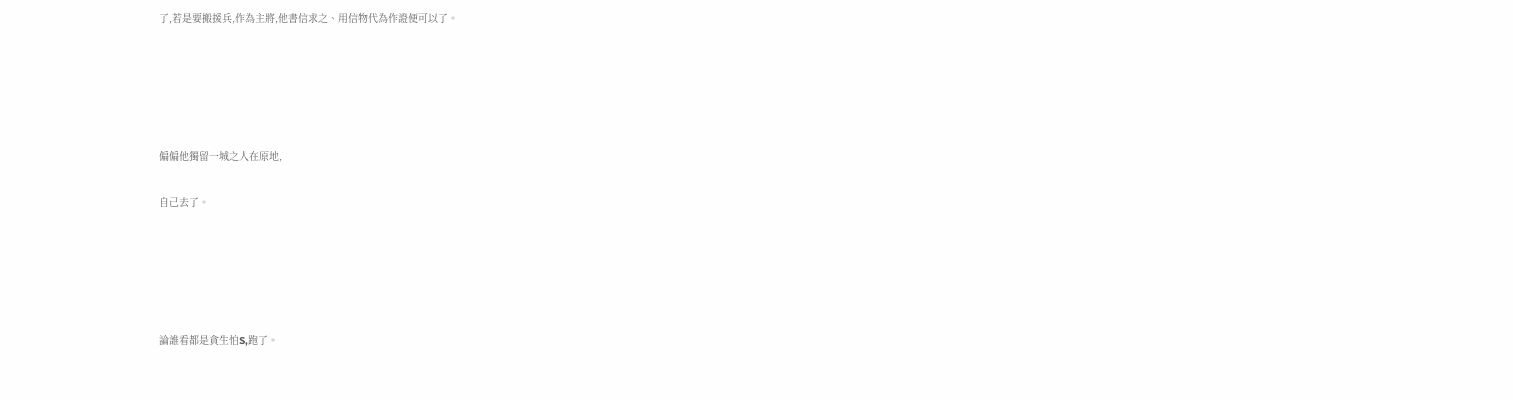了,若是要搬援兵,作為主將,他書信求之、用信物代為作證便可以了。





偏偏他獨留一城之人在原地,

自己去了。





論誰看都是貪生怕S,跑了。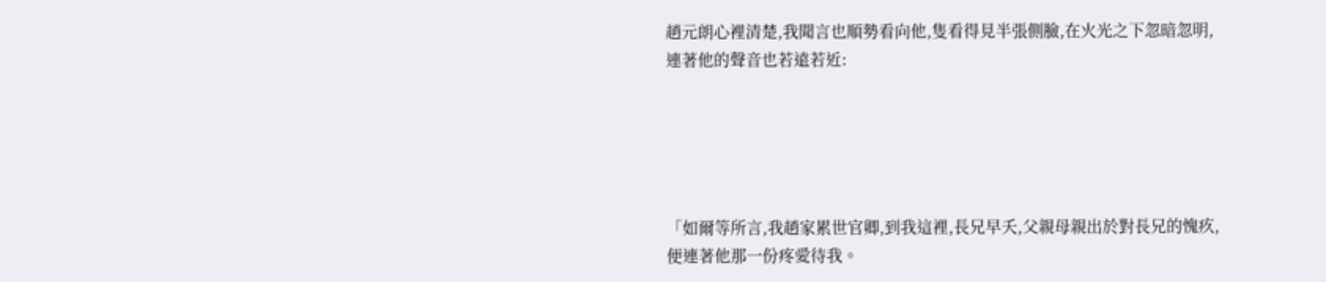趙元朗心裡清楚,我聞言也順勢看向他,隻看得見半張側臉,在火光之下忽暗忽明,連著他的聲音也若遠若近:





「如爾等所言,我趙家累世官卿,到我這裡,長兄早夭,父親母親出於對長兄的愧疚,便連著他那一份疼愛待我。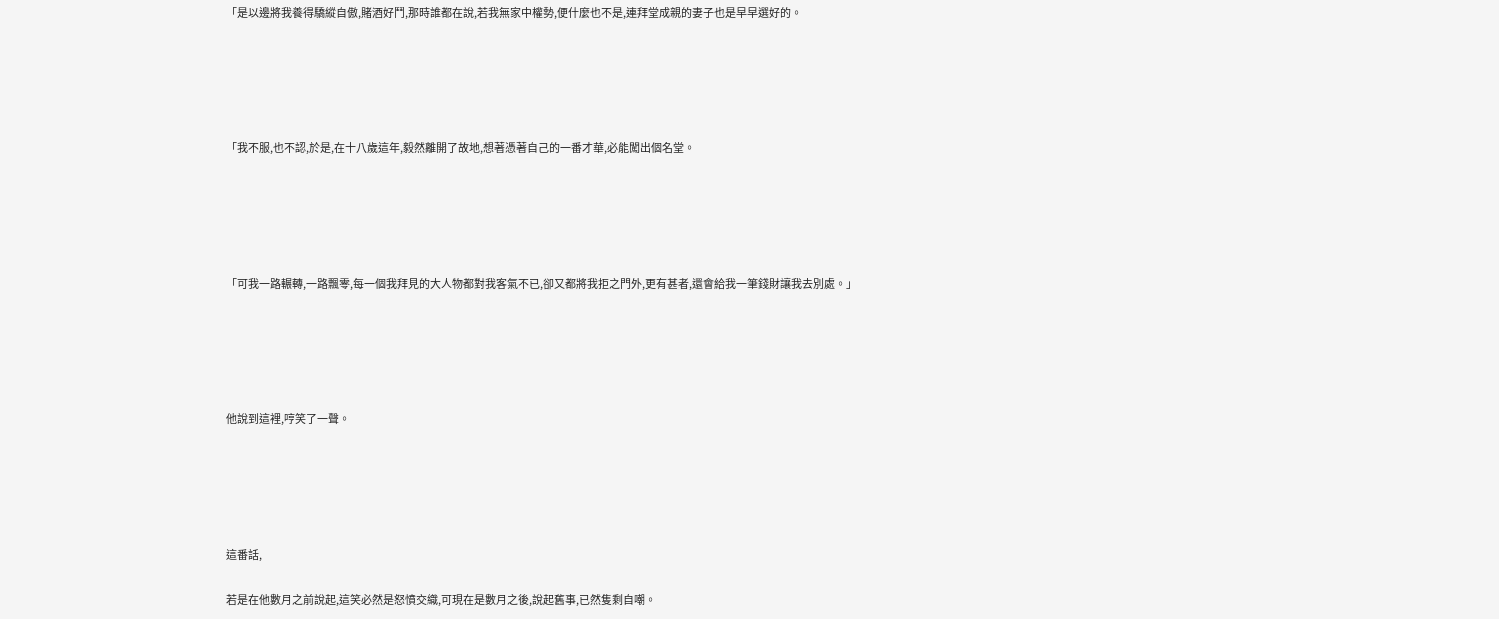「是以邊將我養得驕縱自傲,賭酒好鬥,那時誰都在說,若我無家中權勢,便什麼也不是,連拜堂成親的妻子也是早早選好的。





「我不服,也不認,於是,在十八歲這年,毅然離開了故地,想著憑著自己的一番才華,必能闖出個名堂。





「可我一路輾轉,一路飄零,每一個我拜見的大人物都對我客氣不已,卻又都將我拒之門外,更有甚者,還會給我一筆錢財讓我去別處。」





他說到這裡,哼笑了一聲。





這番話,

若是在他數月之前說起,這笑必然是怒憤交織,可現在是數月之後,說起舊事,已然隻剩自嘲。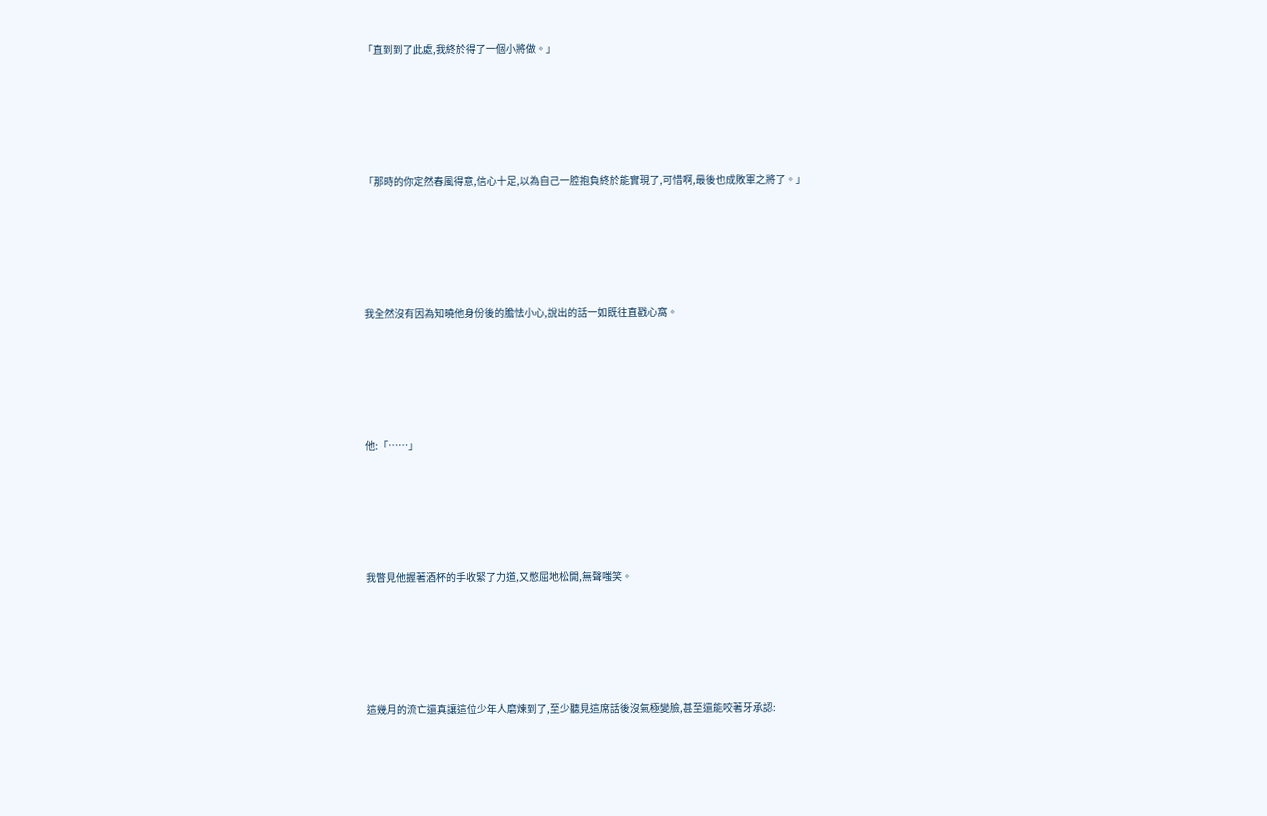「直到到了此處,我終於得了一個小將做。」





「那時的你定然春風得意,信心十足,以為自己一腔抱負終於能實現了,可惜啊,最後也成敗軍之將了。」





我全然沒有因為知曉他身份後的膽怯小心,說出的話一如既往直戳心窩。





他:「……」





我瞥見他握著酒杯的手收緊了力道,又憋屈地松開,無聲嗤笑。





這幾月的流亡還真讓這位少年人磨煉到了,至少聽見這席話後沒氣極變臉,甚至還能咬著牙承認: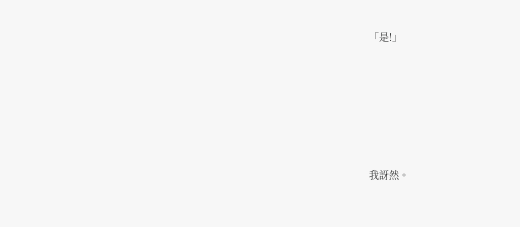「是!」





我訝然。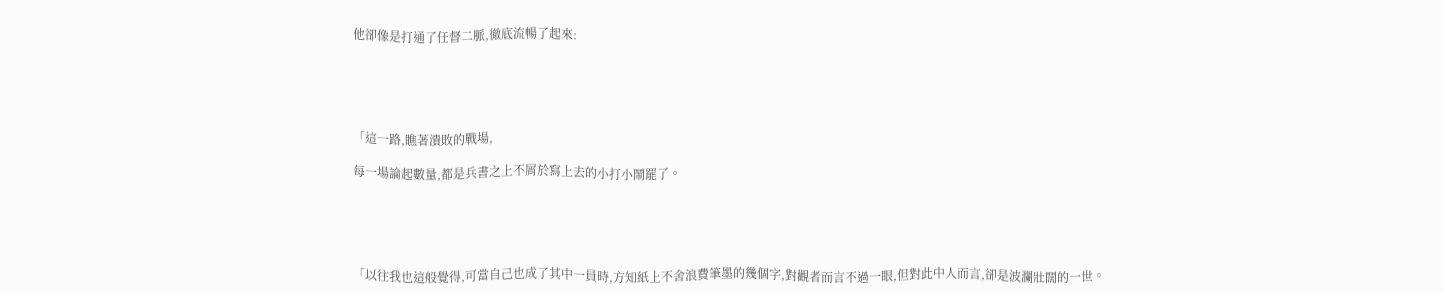他卻像是打通了任督二脈,徹底流暢了起來:





「這一路,瞧著潰敗的戰場,

每一場論起數量,都是兵書之上不屑於寫上去的小打小鬧罷了。





「以往我也這般覺得,可當自己也成了其中一員時,方知紙上不舍浪費筆墨的幾個字,對觀者而言不過一眼,但對此中人而言,卻是波瀾壯闊的一世。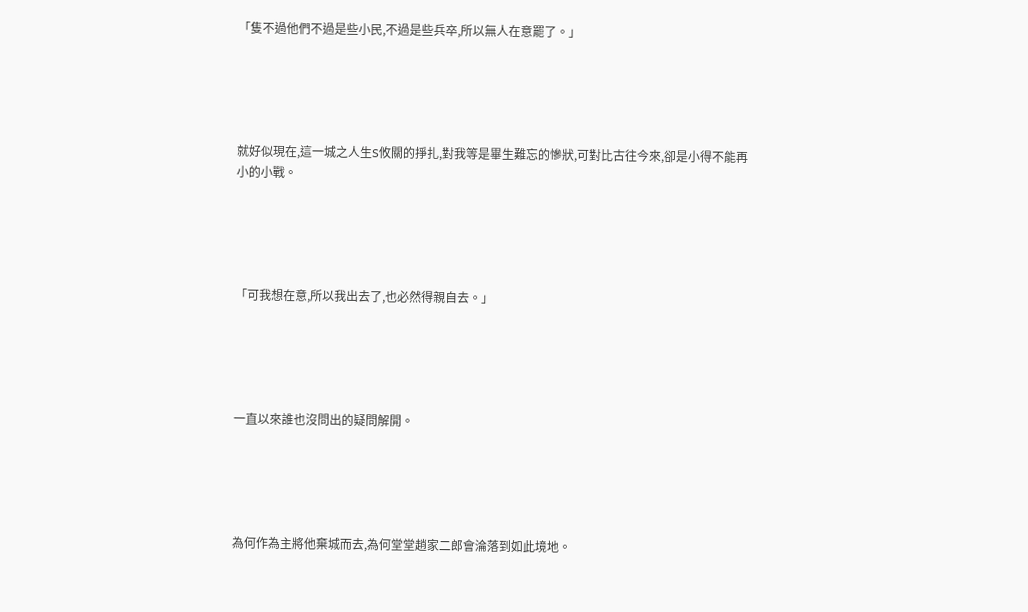「隻不過他們不過是些小民,不過是些兵卒,所以無人在意罷了。」





就好似現在,這一城之人生S攸關的掙扎,對我等是畢生難忘的慘狀,可對比古往今來,卻是小得不能再小的小戰。





「可我想在意,所以我出去了,也必然得親自去。」





一直以來誰也沒問出的疑問解開。





為何作為主將他棄城而去,為何堂堂趙家二郎會淪落到如此境地。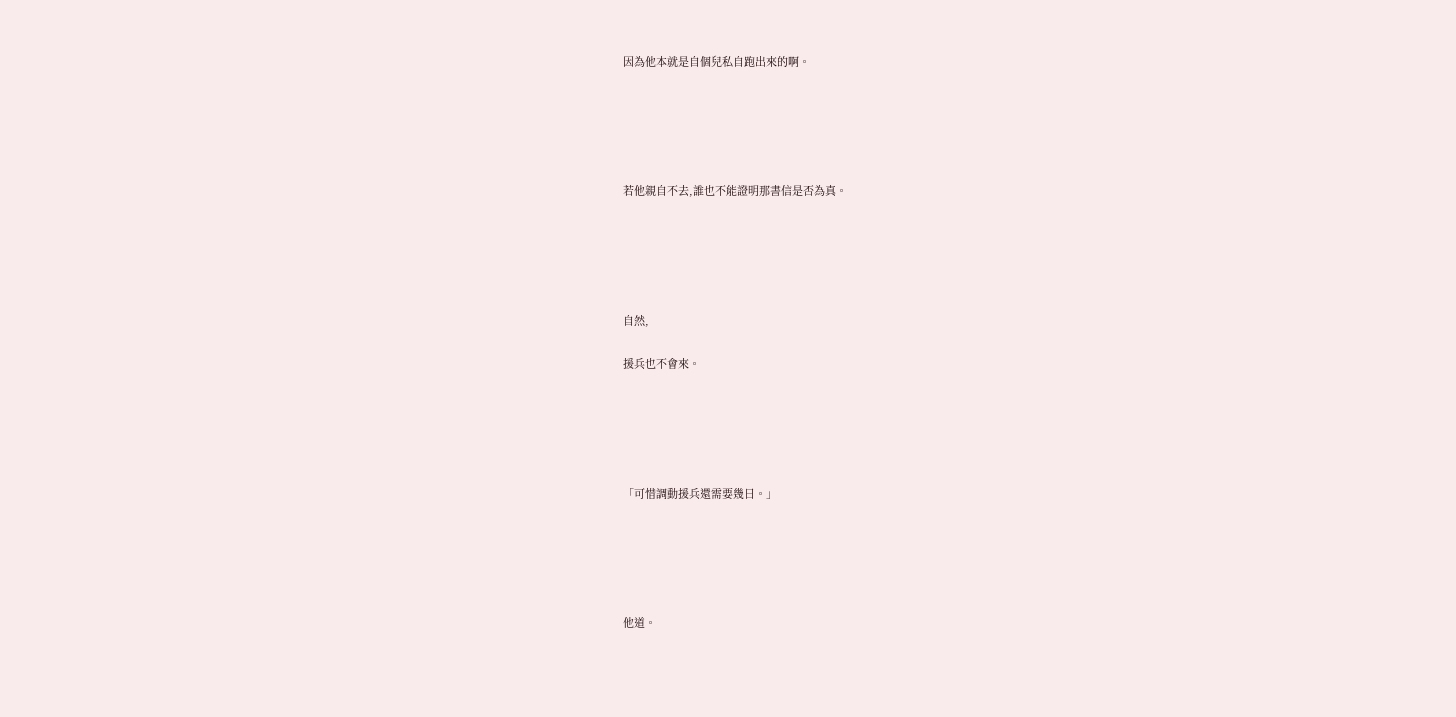因為他本就是自個兒私自跑出來的啊。





若他親自不去,誰也不能證明那書信是否為真。





自然,

援兵也不會來。





「可惜調動援兵還需要幾日。」





他道。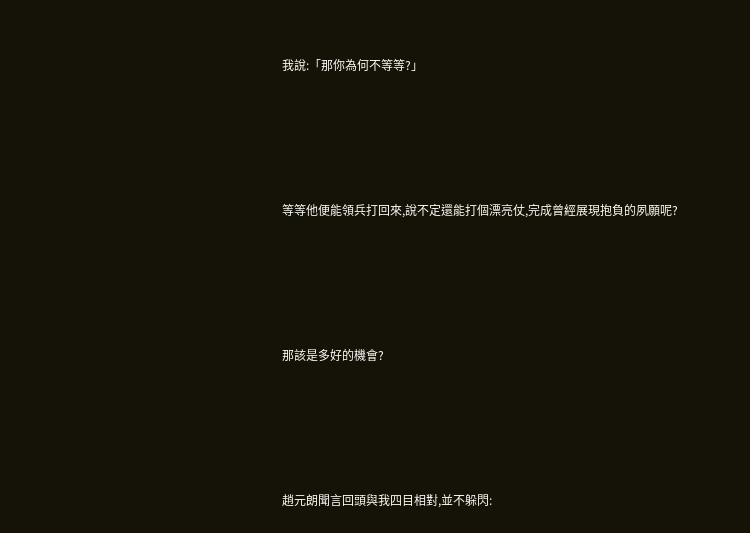我說:「那你為何不等等?」





等等他便能領兵打回來,說不定還能打個漂亮仗,完成曾經展現抱負的夙願呢?





那該是多好的機會?





趙元朗聞言回頭與我四目相對,並不躲閃: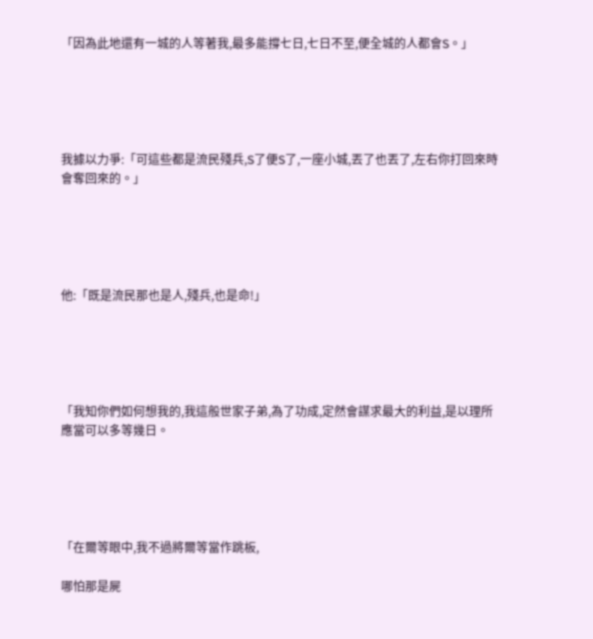「因為此地還有一城的人等著我,最多能撐七日,七日不至,便全城的人都會S。」





我據以力爭:「可這些都是流民殘兵,S了便S了,一座小城,丟了也丟了,左右你打回來時會奪回來的。」





他:「既是流民那也是人,殘兵,也是命!」





「我知你們如何想我的,我這般世家子弟,為了功成,定然會謀求最大的利益,是以理所應當可以多等幾日。





「在爾等眼中,我不過將爾等當作跳板,

哪怕那是屍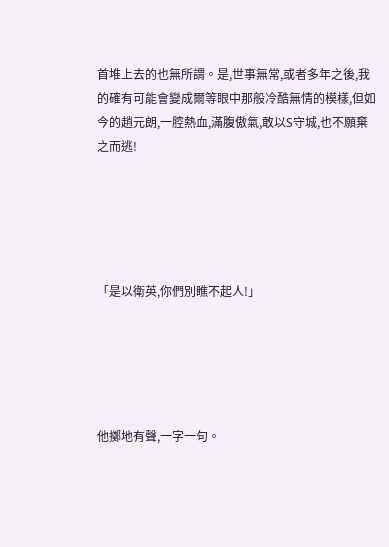首堆上去的也無所謂。是,世事無常,或者多年之後,我的確有可能會變成爾等眼中那般冷酷無情的模樣,但如今的趙元朗,一腔熱血,滿腹傲氣,敢以S守城,也不願棄之而逃!





「是以衛英,你們別瞧不起人!」





他擲地有聲,一字一句。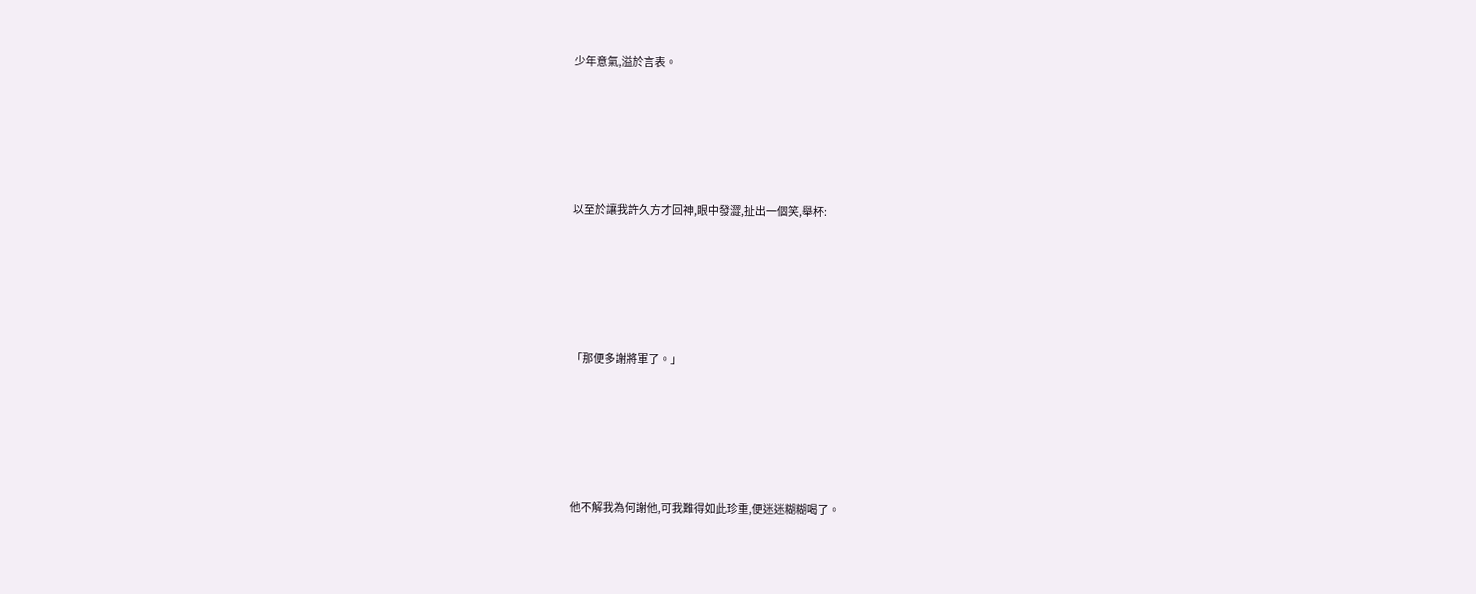少年意氣,溢於言表。





以至於讓我許久方才回神,眼中發澀,扯出一個笑,舉杯:





「那便多謝將軍了。」





他不解我為何謝他,可我難得如此珍重,便迷迷糊糊喝了。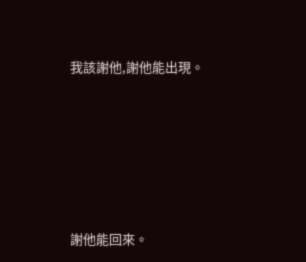我該謝他,謝他能出現。





謝他能回來。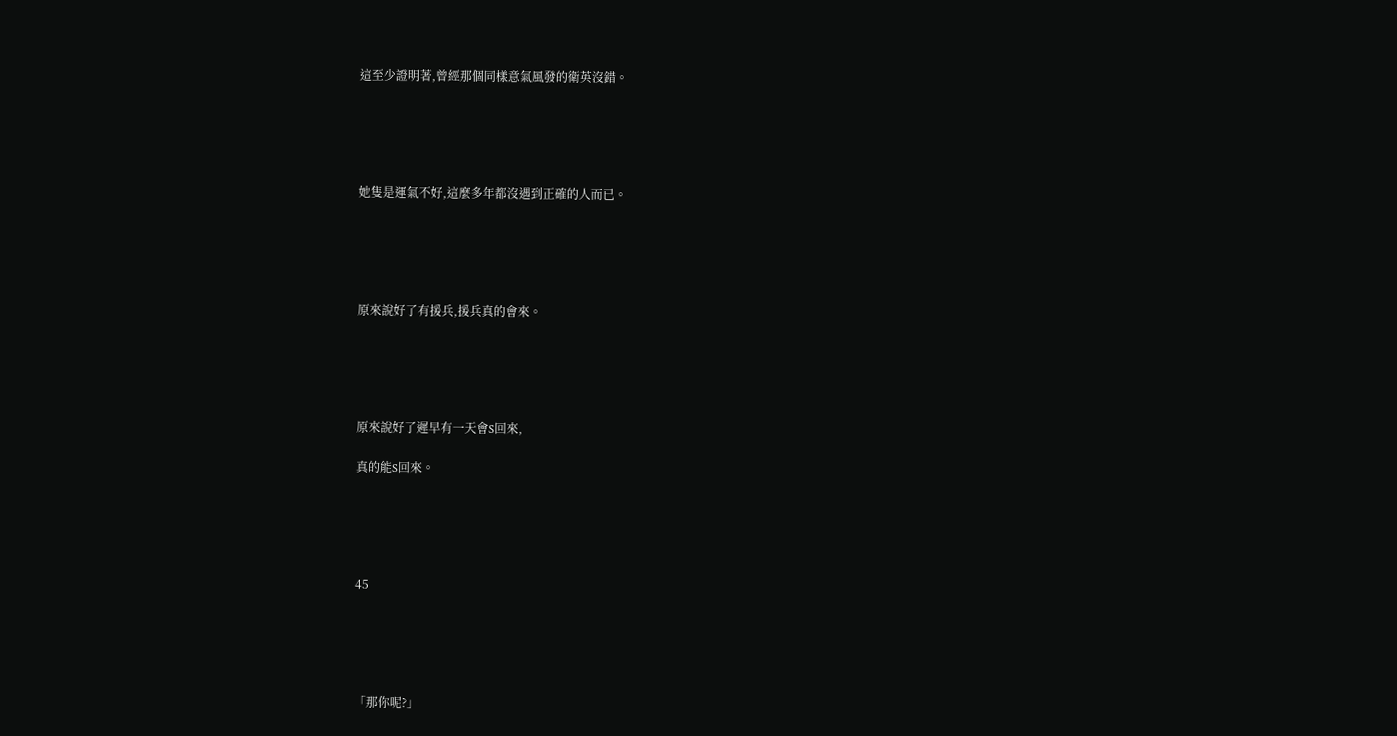這至少證明著,曾經那個同樣意氣風發的衛英沒錯。





她隻是運氣不好,這麼多年都沒遇到正確的人而已。





原來說好了有援兵,援兵真的會來。





原來說好了遲早有一天會S回來,

真的能S回來。





45





「那你呢?」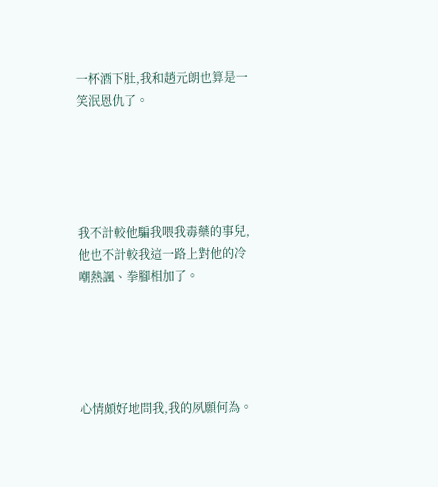一杯酒下肚,我和趙元朗也算是一笑泯恩仇了。





我不計較他騙我喂我毒藥的事兒,他也不計較我這一路上對他的冷嘲熱諷、拳腳相加了。





心情頗好地問我,我的夙願何為。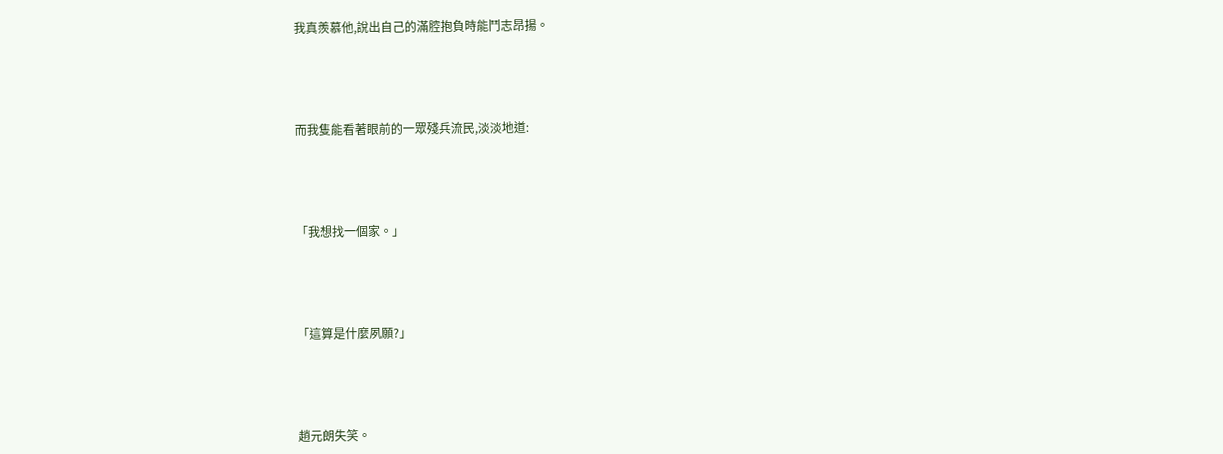我真羨慕他,說出自己的滿腔抱負時能鬥志昂揚。





而我隻能看著眼前的一眾殘兵流民,淡淡地道:





「我想找一個家。」





「這算是什麼夙願?」





趙元朗失笑。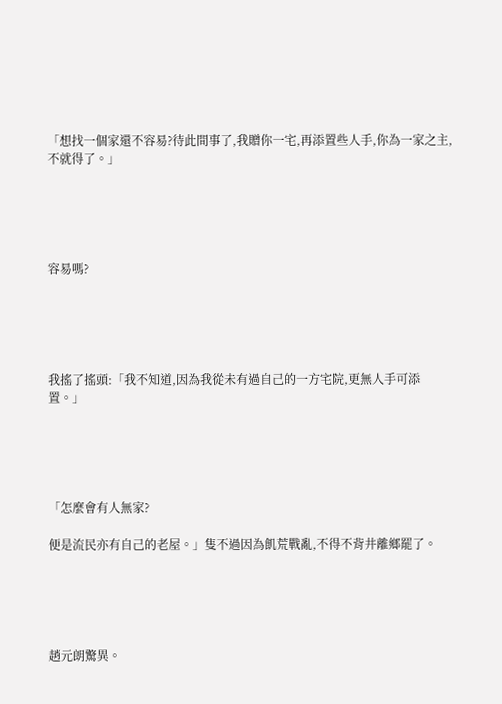「想找一個家還不容易?待此間事了,我贈你一宅,再添置些人手,你為一家之主,不就得了。」





容易嗎?





我搖了搖頭:「我不知道,因為我從未有過自己的一方宅院,更無人手可添置。」





「怎麼會有人無家?

便是流民亦有自己的老屋。」隻不過因為飢荒戰亂,不得不背井離鄉罷了。





趙元朗驚異。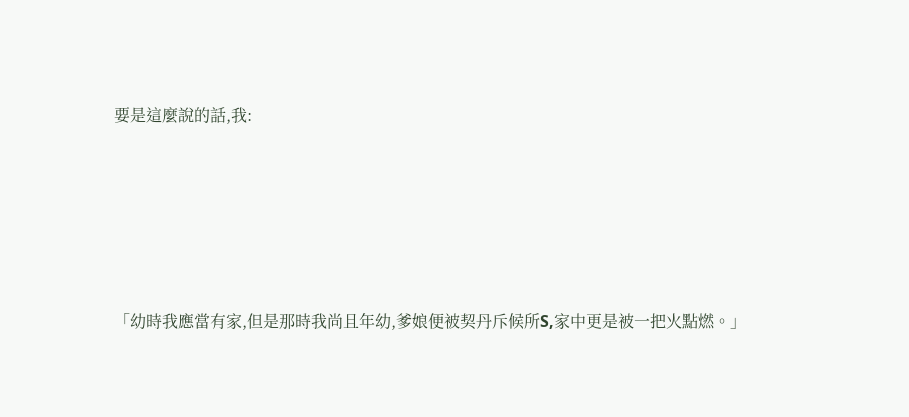要是這麼說的話,我:





「幼時我應當有家,但是那時我尚且年幼,爹娘便被契丹斥候所S,家中更是被一把火點燃。」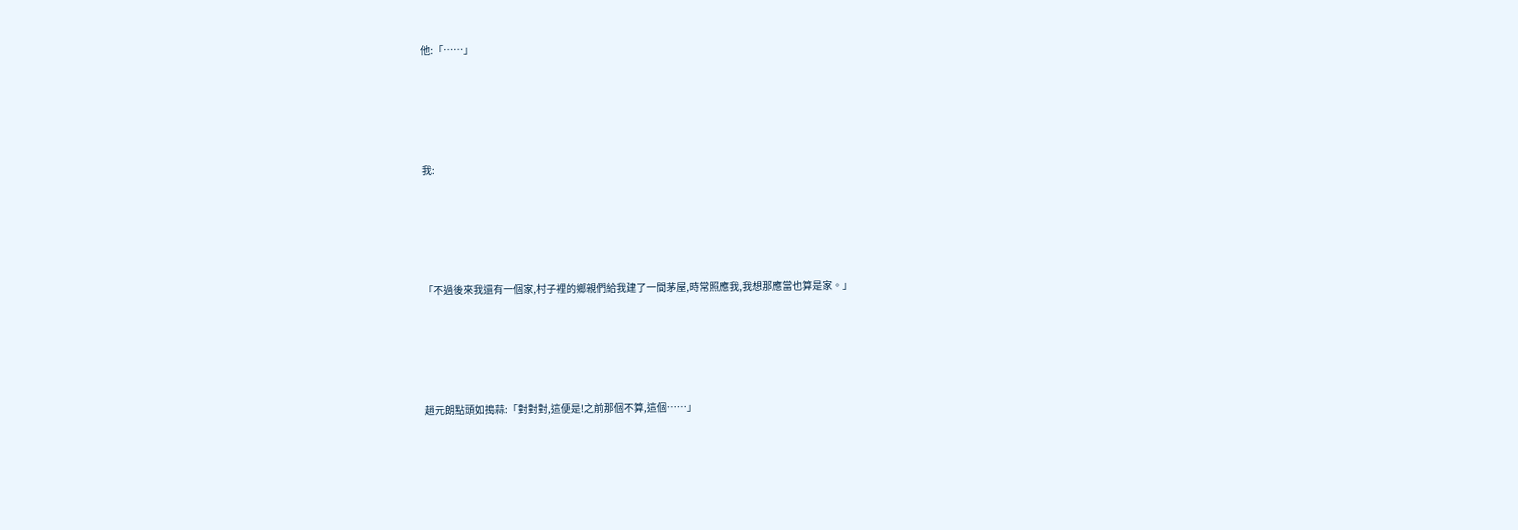他:「……」





我:





「不過後來我還有一個家,村子裡的鄉親們給我建了一間茅屋,時常照應我,我想那應當也算是家。」





趙元朗點頭如搗蒜:「對對對,這便是!之前那個不算,這個……」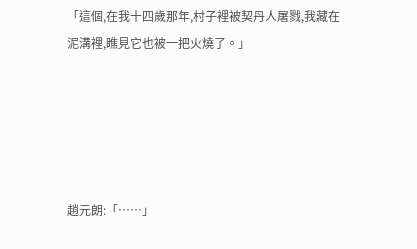「這個,在我十四歲那年,村子裡被契丹人屠戮,我藏在泥溝裡,瞧見它也被一把火燒了。」





趙元朗:「……」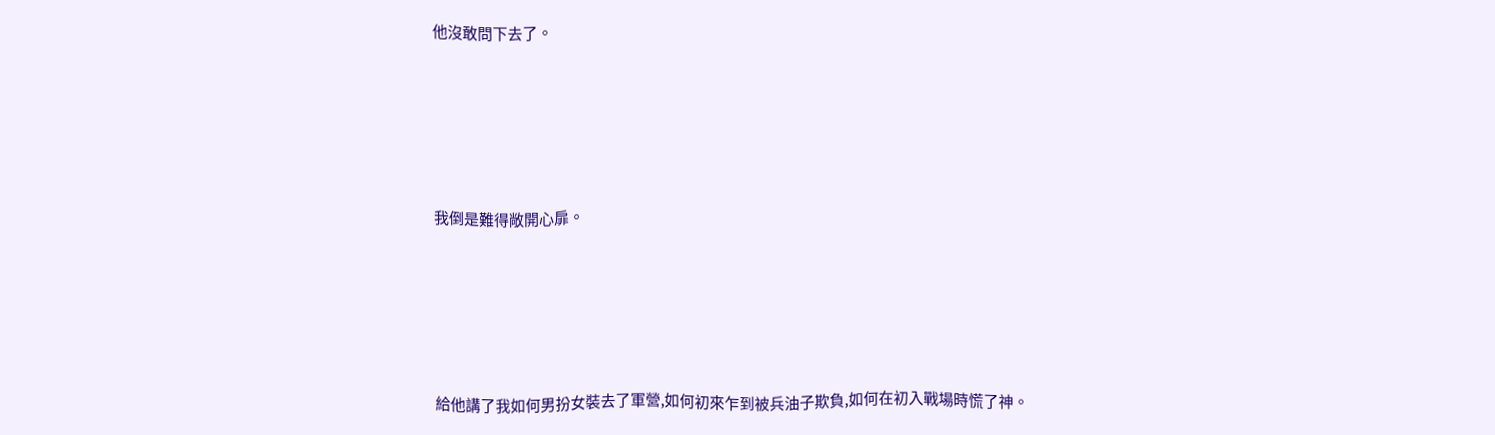他沒敢問下去了。





我倒是難得敞開心扉。





給他講了我如何男扮女裝去了軍營,如何初來乍到被兵油子欺負,如何在初入戰場時慌了神。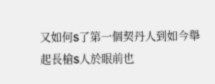又如何S了第一個契丹人到如今舉起長槍S人於眼前也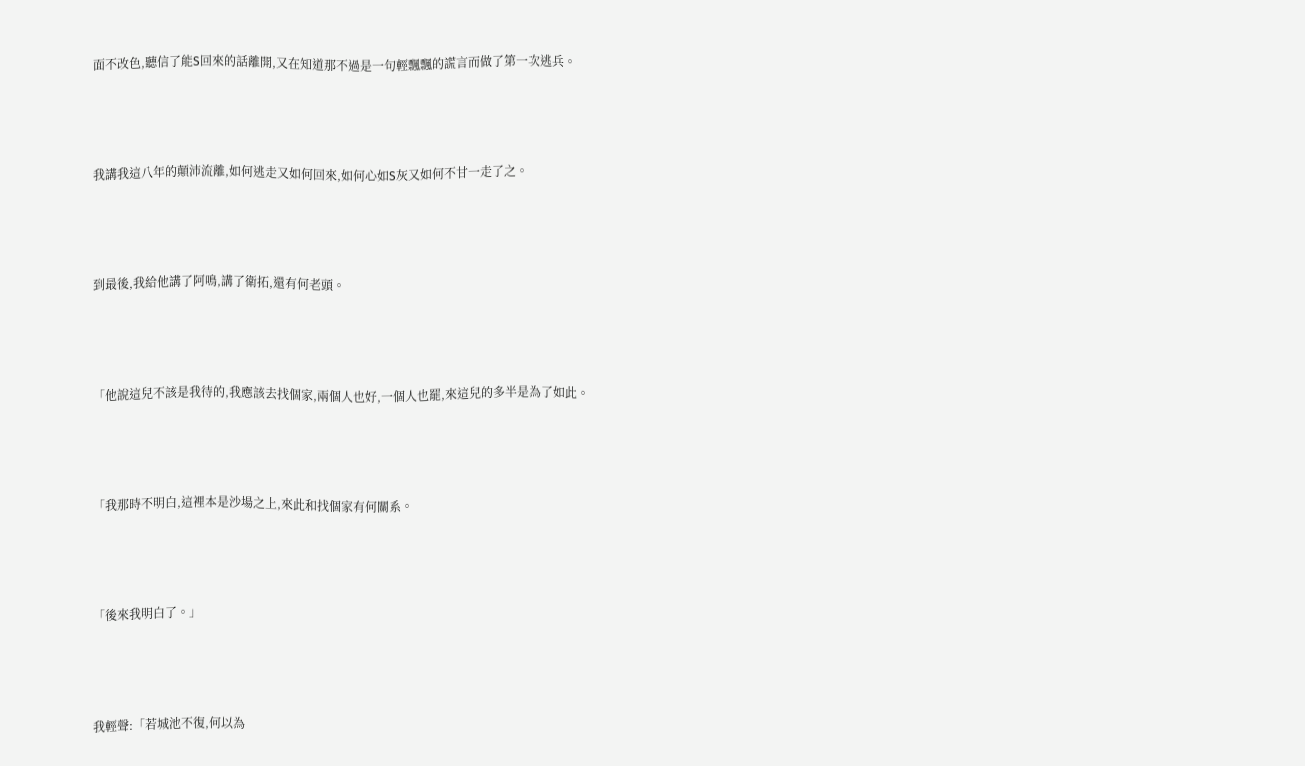面不改色,聽信了能S回來的話離開,又在知道那不過是一句輕飄飄的謊言而做了第一次逃兵。





我講我這八年的顛沛流離,如何逃走又如何回來,如何心如S灰又如何不甘一走了之。





到最後,我給他講了阿鳴,講了衛拓,還有何老頭。





「他說這兒不該是我待的,我應該去找個家,兩個人也好,一個人也罷,來這兒的多半是為了如此。





「我那時不明白,這裡本是沙場之上,來此和找個家有何關系。





「後來我明白了。」





我輕聲:「若城池不復,何以為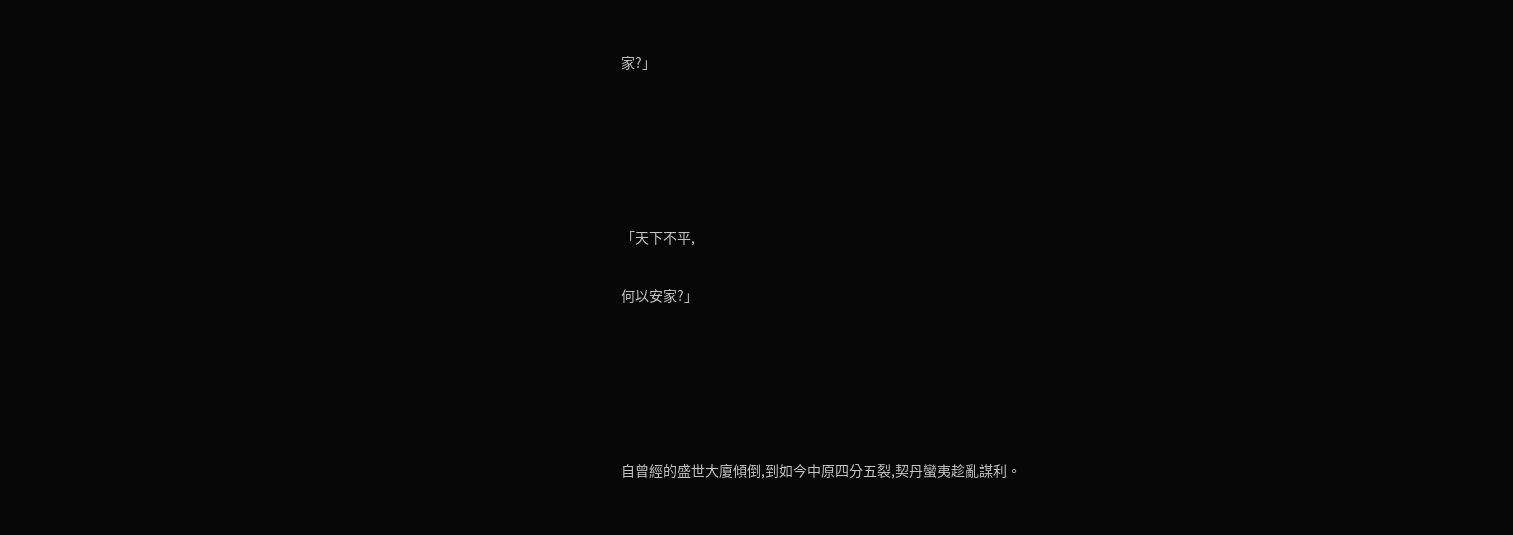家?」





「天下不平,

何以安家?」





自曾經的盛世大廈傾倒,到如今中原四分五裂,契丹蠻夷趁亂謀利。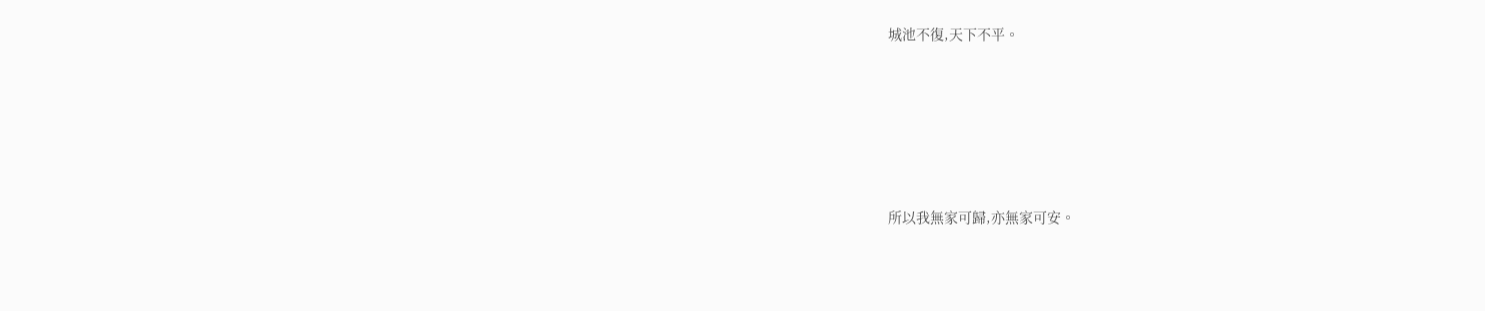城池不復,天下不平。





所以我無家可歸,亦無家可安。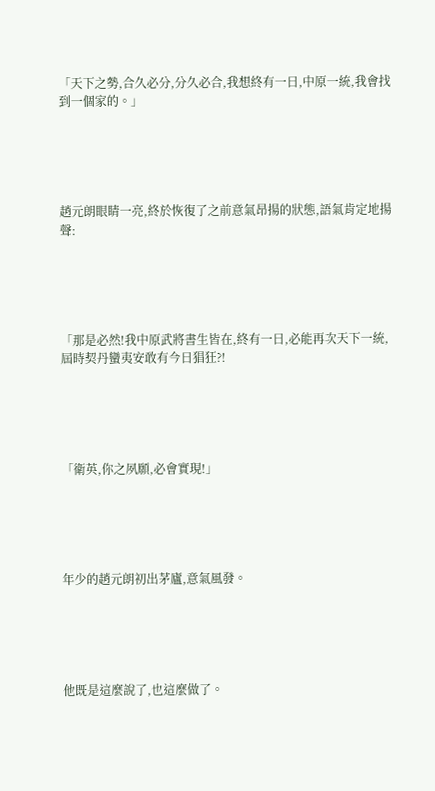「天下之勢,合久必分,分久必合,我想終有一日,中原一統,我會找到一個家的。」





趙元朗眼睛一亮,終於恢復了之前意氣昂揚的狀態,語氣肯定地揚聲:





「那是必然!我中原武將書生皆在,終有一日,必能再次天下一統,屆時契丹蠻夷安敢有今日猖狂?!





「衛英,你之夙願,必會實現!」





年少的趙元朗初出茅廬,意氣風發。





他既是這麼說了,也這麼做了。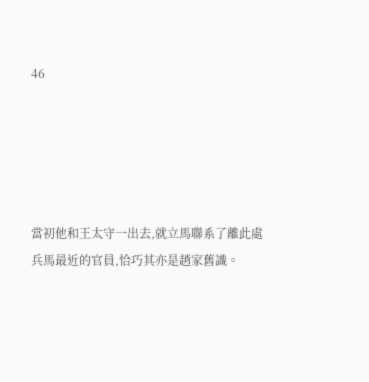46





當初他和王太守一出去,就立馬聯系了離此處兵馬最近的官員,恰巧其亦是趙家舊識。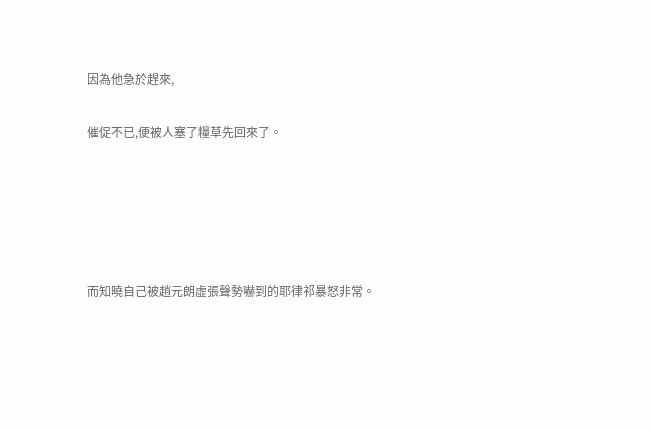因為他急於趕來,

催促不已,便被人塞了糧草先回來了。





而知曉自己被趙元朗虛張聲勢嚇到的耶律祁暴怒非常。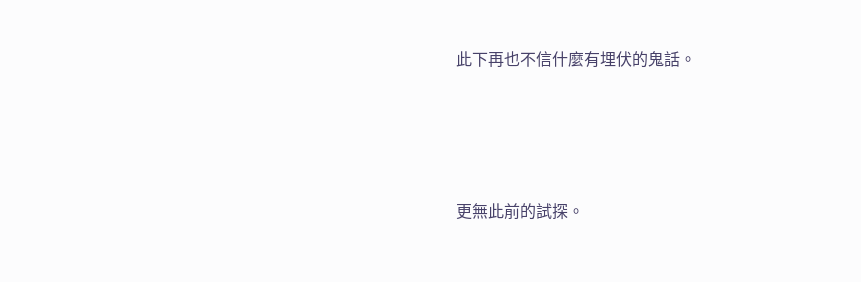此下再也不信什麼有埋伏的鬼話。





更無此前的試探。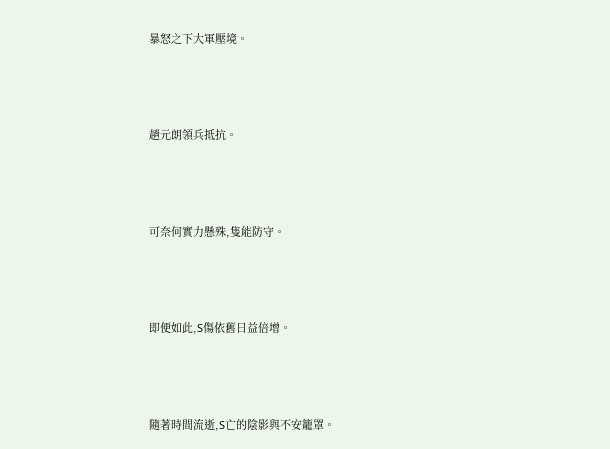暴怒之下大軍壓境。





趙元朗領兵抵抗。





可奈何實力懸殊,隻能防守。





即便如此,S傷依舊日益倍增。





隨著時間流逝,S亡的陰影與不安籠罩。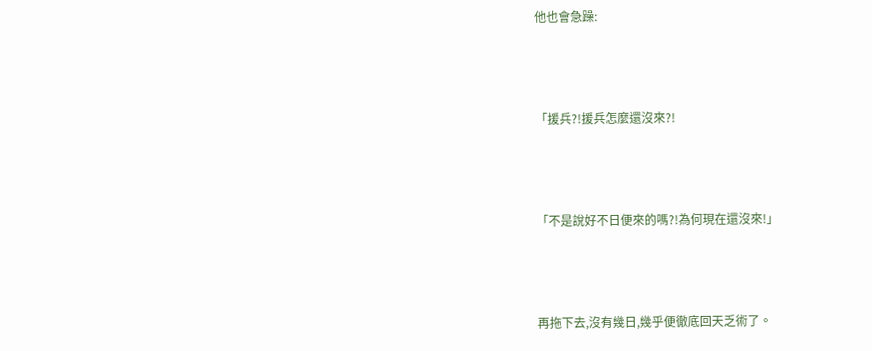他也會急躁:





「援兵?!援兵怎麼還沒來?!





「不是說好不日便來的嗎?!為何現在還沒來!」





再拖下去,沒有幾日,幾乎便徹底回天乏術了。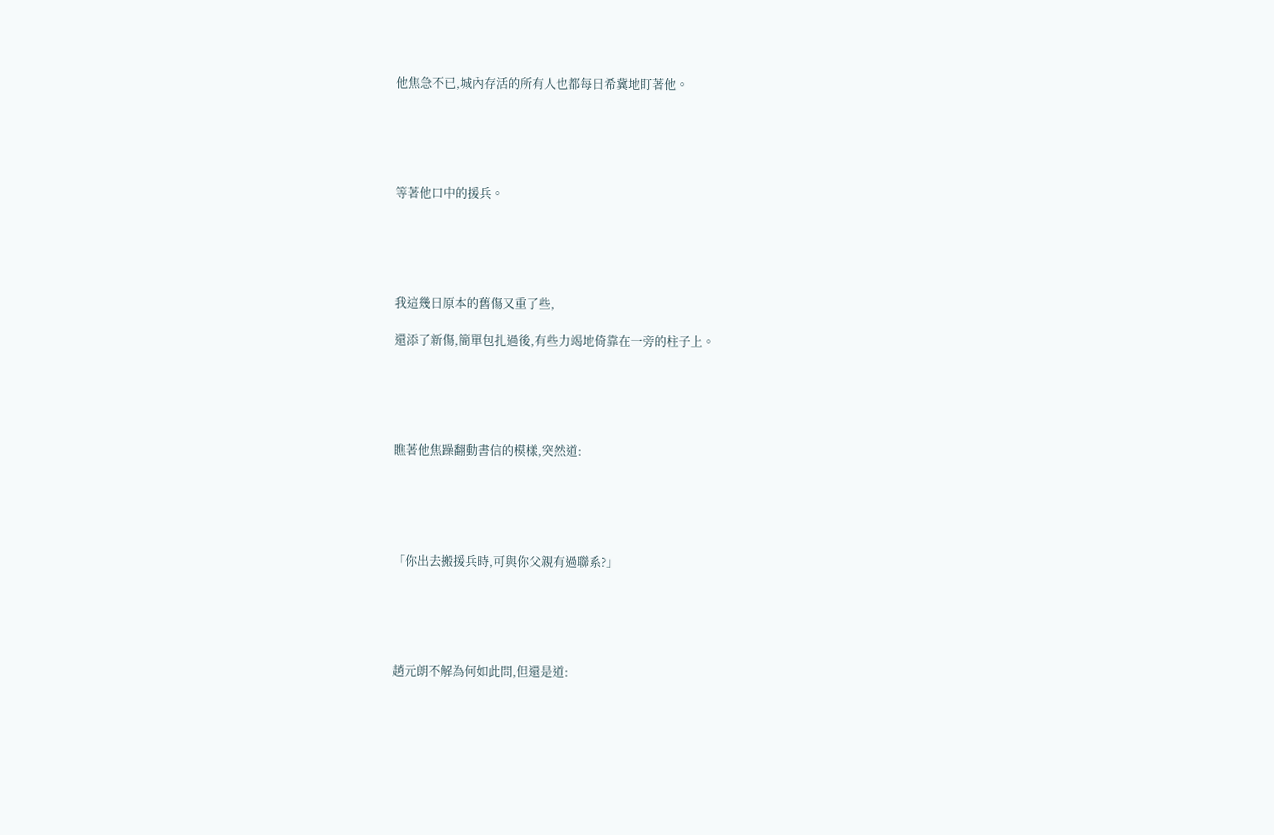他焦急不已,城內存活的所有人也都每日希冀地盯著他。





等著他口中的援兵。





我這幾日原本的舊傷又重了些,

還添了新傷,簡單包扎過後,有些力竭地倚靠在一旁的柱子上。





瞧著他焦躁翻動書信的模樣,突然道:





「你出去搬援兵時,可與你父親有過聯系?」





趙元朗不解為何如此問,但還是道: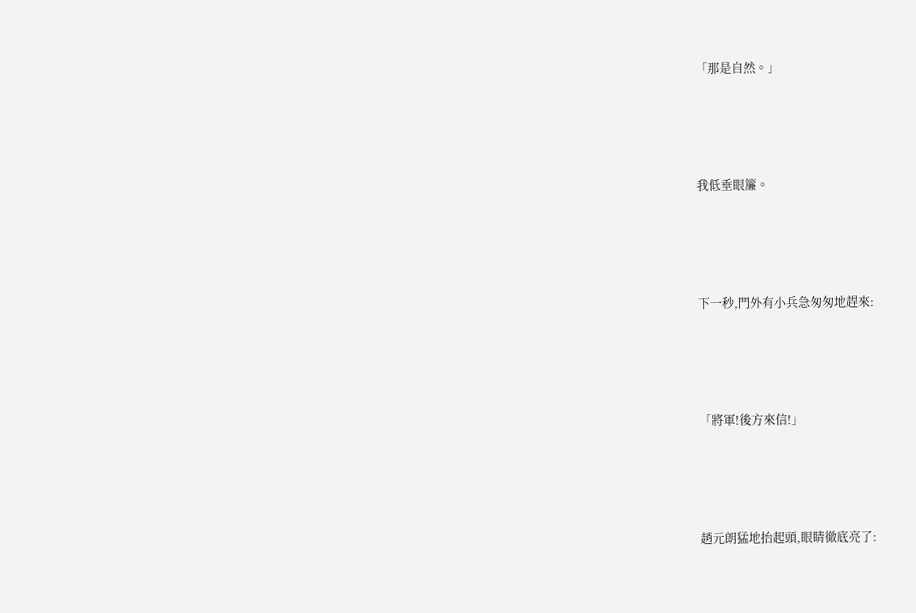「那是自然。」





我低垂眼簾。





下一秒,門外有小兵急匆匆地趕來:





「將軍!後方來信!」





趙元朗猛地抬起頭,眼睛徹底亮了: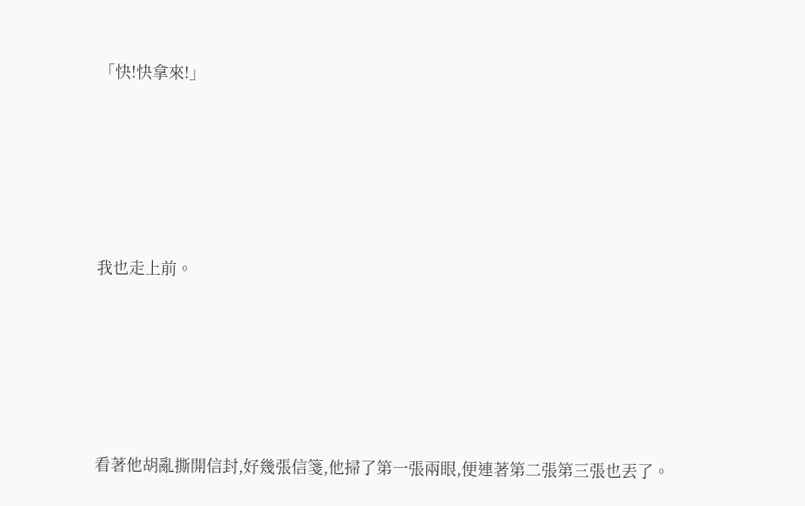「快!快拿來!」





我也走上前。





看著他胡亂撕開信封,好幾張信箋,他掃了第一張兩眼,便連著第二張第三張也丟了。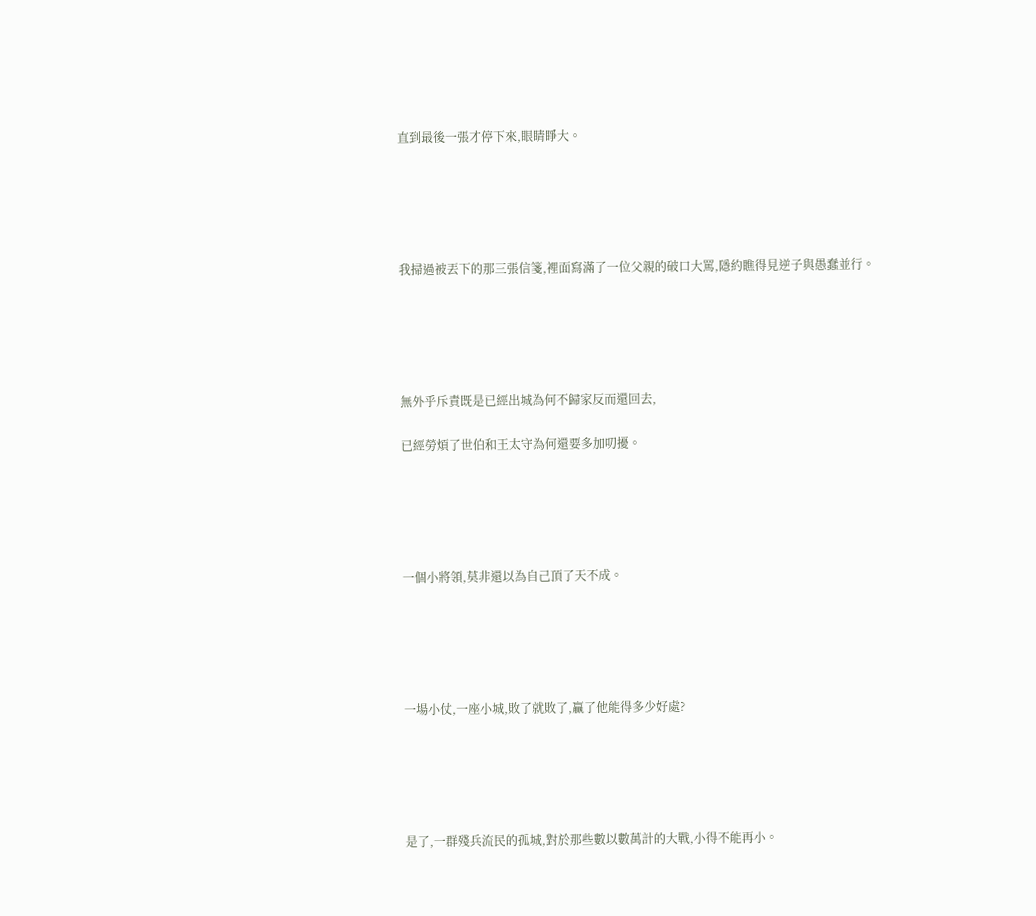直到最後一張才停下來,眼睛睜大。





我掃過被丟下的那三張信箋,裡面寫滿了一位父親的破口大罵,隱約瞧得見逆子與愚蠢並行。





無外乎斥責既是已經出城為何不歸家反而還回去,

已經勞煩了世伯和王太守為何還要多加叨擾。





一個小將領,莫非還以為自己頂了天不成。





一場小仗,一座小城,敗了就敗了,贏了他能得多少好處?





是了,一群殘兵流民的孤城,對於那些數以數萬計的大戰,小得不能再小。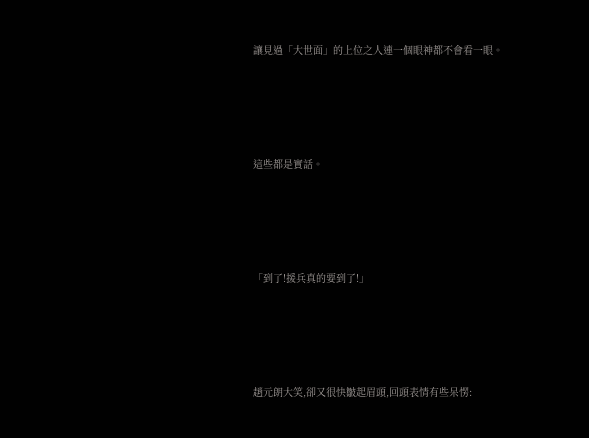讓見過「大世面」的上位之人連一個眼神都不會看一眼。





這些都是實話。





「到了!援兵真的要到了!」





趙元朗大笑,卻又很快皺起眉頭,回頭表情有些呆愣: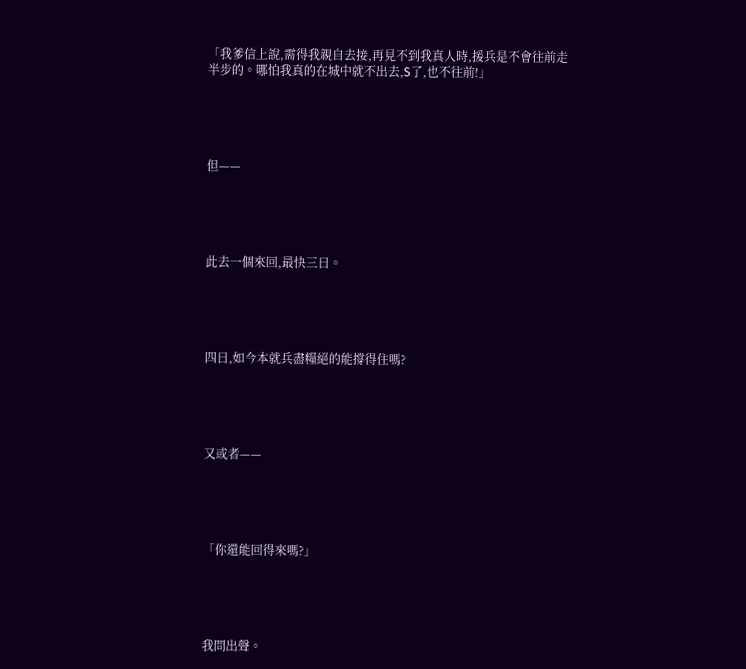「我爹信上說,需得我親自去接,再見不到我真人時,援兵是不會往前走半步的。哪怕我真的在城中就不出去,S了,也不往前!」





但——





此去一個來回,最快三日。





四日,如今本就兵盡糧絕的能撐得住嗎?





又或者——





「你還能回得來嗎?」





我問出聲。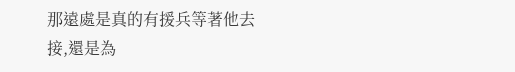那遠處是真的有援兵等著他去接,還是為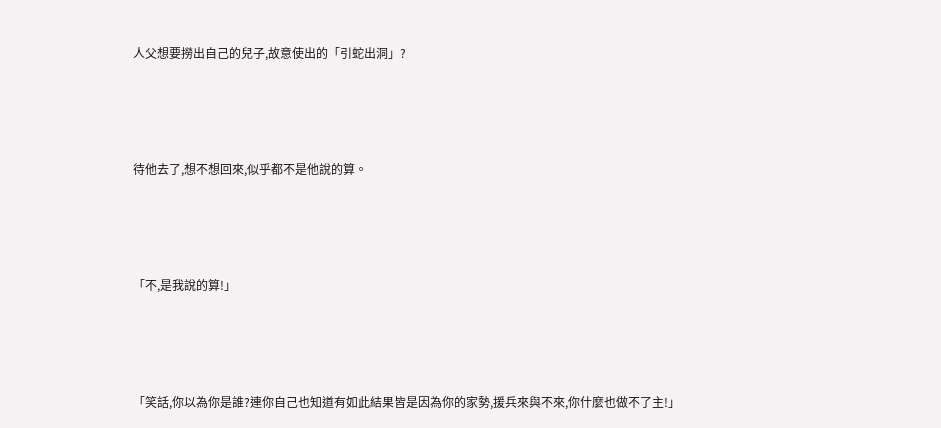人父想要撈出自己的兒子,故意使出的「引蛇出洞」?





待他去了,想不想回來,似乎都不是他說的算。





「不,是我說的算!」





「笑話,你以為你是誰?連你自己也知道有如此結果皆是因為你的家勢,援兵來與不來,你什麼也做不了主!」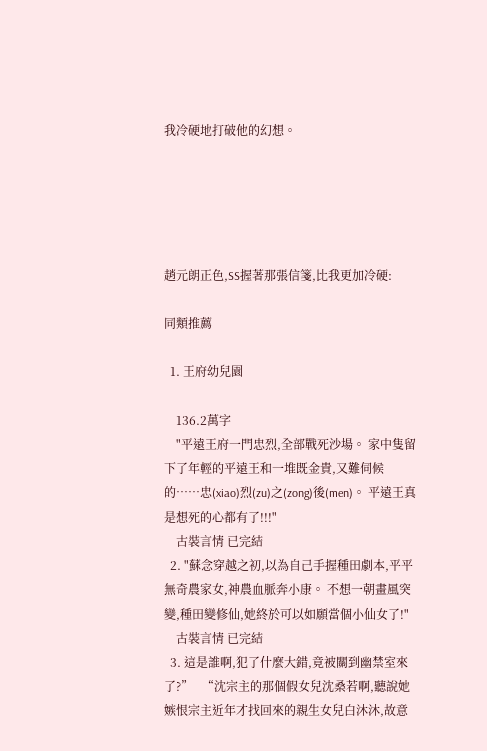我冷硬地打破他的幻想。





趙元朗正色,SS握著那張信箋,比我更加冷硬:

同類推薦

  1. 王府幼兒園

    136.2萬字
    "平遠王府一門忠烈,全部戰死沙場。 家中隻留下了年輕的平遠王和一堆既金貴,又難伺候的……忠(xiao)烈(zu)之(zong)後(men)。 平遠王真是想死的心都有了!!!"
    古裝言情 已完結
  2. "蘇念穿越之初,以為自己手握種田劇本,平平無奇農家女,神農血脈奔小康。 不想一朝畫風突變,種田變修仙,她終於可以如願當個小仙女了!"
    古裝言情 已完結
  3. 這是誰啊,犯了什麼大錯,竟被關到幽禁室來了?”   “沈宗主的那個假女兒沈桑若啊,聽說她嫉恨宗主近年才找回來的親生女兒白沐沐,故意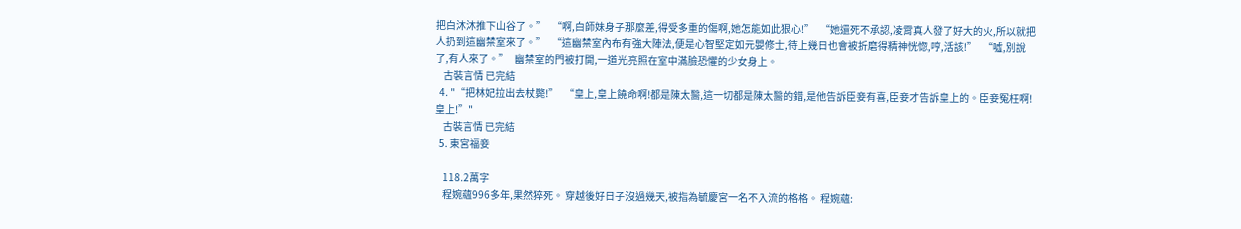把白沐沐推下山谷了。”   “啊,白師妹身子那麼差,得受多重的傷啊,她怎能如此狠心!”   “她還死不承認,凌霄真人發了好大的火,所以就把人扔到這幽禁室來了。”   “這幽禁室內布有強大陣法,便是心智堅定如元嬰修士,待上幾日也會被折磨得精神恍惚,哼,活該!”   “噓,別說了,有人來了。”   幽禁室的門被打開,一道光亮照在室中滿臉恐懼的少女身上。
    古裝言情 已完結
  4. "“把林妃拉出去杖斃!”   “皇上,皇上饒命啊!都是陳太醫,這一切都是陳太醫的錯,是他告訴臣妾有喜,臣妾才告訴皇上的。臣妾冤枉啊!皇上!”"
    古裝言情 已完結
  5. 東宮福妾

    118.2萬字
    程婉蘊996多年,果然猝死。 穿越後好日子沒過幾天,被指為毓慶宮一名不入流的格格。 程婉蘊: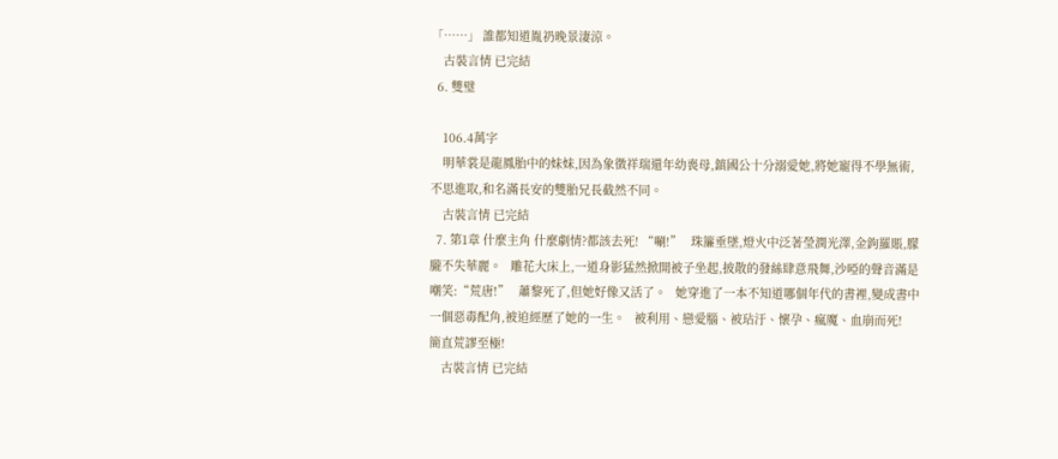「……」 誰都知道胤礽晚景淒涼。
    古裝言情 已完結
  6. 雙璧

    106.4萬字
    明華裳是龍鳳胎中的妹妹,因為象徵祥瑞還年幼喪母,鎮國公十分溺愛她,將她寵得不學無術,不思進取,和名滿長安的雙胎兄長截然不同。
    古裝言情 已完結
  7. 第1章 什麼主角 什麼劇情?都該去死! “唰!”   珠簾垂墜,燈火中泛著瑩潤光澤,金鉤羅賬,朦朧不失華麗。   雕花大床上,一道身影猛然掀開被子坐起,披散的發絲肆意飛舞,沙啞的聲音滿是嘲笑:“荒唐!”   蕭黎死了,但她好像又活了。   她穿進了一本不知道哪個年代的書裡,變成書中一個惡毒配角,被迫經歷了她的一生。   被利用、戀愛腦、被玷汙、懷孕、瘋魔、血崩而死!   簡直荒謬至極!
    古裝言情 已完結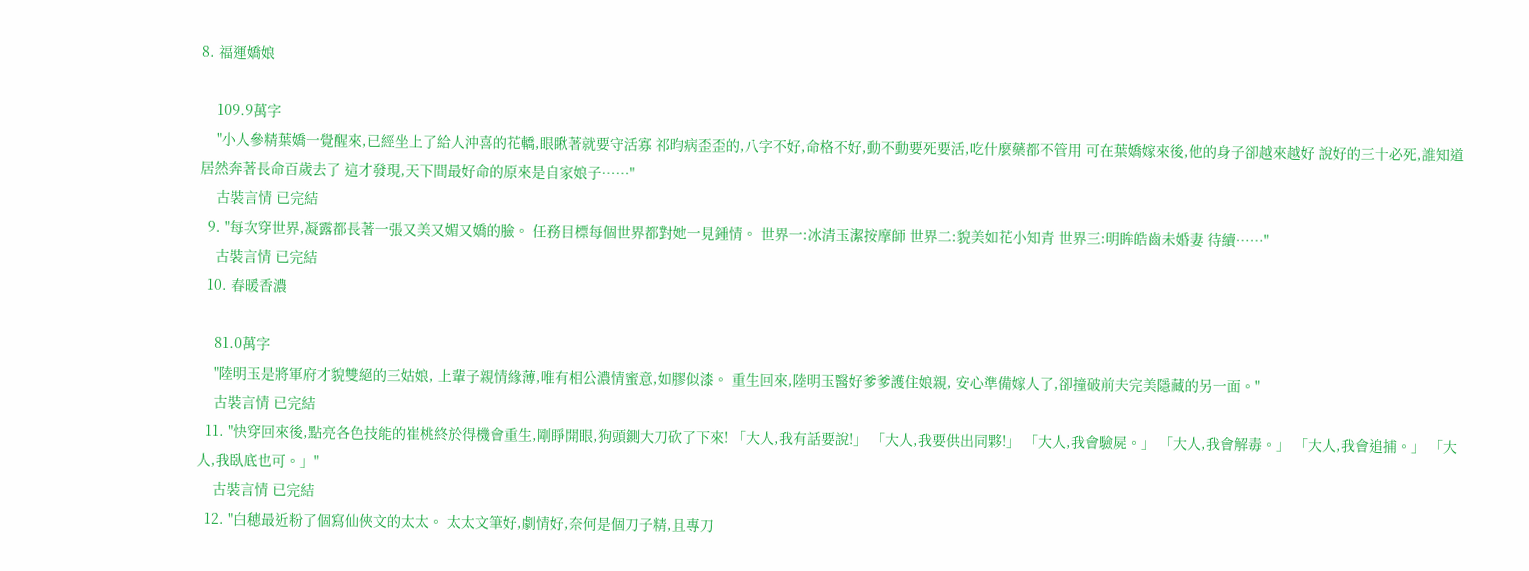8. 福運嬌娘

    109.9萬字
    "小人參精葉嬌一覺醒來,已經坐上了給人沖喜的花轎,眼瞅著就要守活寡 祁昀病歪歪的,八字不好,命格不好,動不動要死要活,吃什麼藥都不管用 可在葉嬌嫁來後,他的身子卻越來越好 說好的三十必死,誰知道居然奔著長命百歲去了 這才發現,天下間最好命的原來是自家娘子……"
    古裝言情 已完結
  9. "每次穿世界,凝露都長著一張又美又媚又嬌的臉。 任務目標每個世界都對她一見鍾情。 世界一:冰清玉潔按摩師 世界二:貌美如花小知青 世界三:明眸皓齒未婚妻 待續……"
    古裝言情 已完結
  10. 春暖香濃

    81.0萬字
    "陸明玉是將軍府才貌雙絕的三姑娘, 上輩子親情緣薄,唯有相公濃情蜜意,如膠似漆。 重生回來,陸明玉醫好爹爹護住娘親, 安心準備嫁人了,卻撞破前夫完美隱藏的另一面。"
    古裝言情 已完結
  11. "快穿回來後,點亮各色技能的崔桃終於得機會重生,剛睜開眼,狗頭鍘大刀砍了下來! 「大人,我有話要說!」 「大人,我要供出同夥!」 「大人,我會驗屍。」 「大人,我會解毒。」 「大人,我會追捕。」 「大人,我臥底也可。」"
    古裝言情 已完結
  12. "白穂最近粉了個寫仙俠文的太太。 太太文筆好,劇情好,奈何是個刀子精,且專刀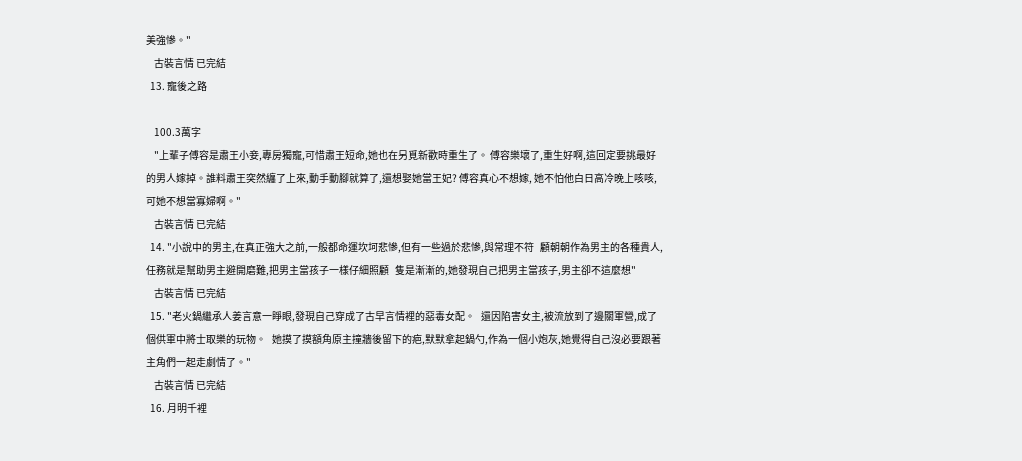美強慘。"
    古裝言情 已完結
  13. 寵後之路

    100.3萬字
    "上輩子傅容是肅王小妾,專房獨寵,可惜肅王短命,她也在另覓新歡時重生了。 傅容樂壞了,重生好啊,這回定要挑最好的男人嫁掉。誰料肅王突然纏了上來,動手動腳就算了,還想娶她當王妃? 傅容真心不想嫁, 她不怕他白日高冷晚上咳咳,可她不想當寡婦啊。"
    古裝言情 已完結
  14. "小說中的男主,在真正強大之前,一般都命運坎坷悲慘,但有一些過於悲慘,與常理不符   顧朝朝作為男主的各種貴人,任務就是幫助男主避開磨難,把男主當孩子一樣仔細照顧   隻是漸漸的,她發現自己把男主當孩子,男主卻不這麼想"
    古裝言情 已完結
  15. "老火鍋繼承人姜言意一睜眼,發現自己穿成了古早言情裡的惡毒女配。   還因陷害女主,被流放到了邊關軍營,成了個供軍中將士取樂的玩物。   她摸了摸額角原主撞牆後留下的疤,默默拿起鍋勺,作為一個小炮灰,她覺得自己沒必要跟著主角們一起走劇情了。"
    古裝言情 已完結
  16. 月明千裡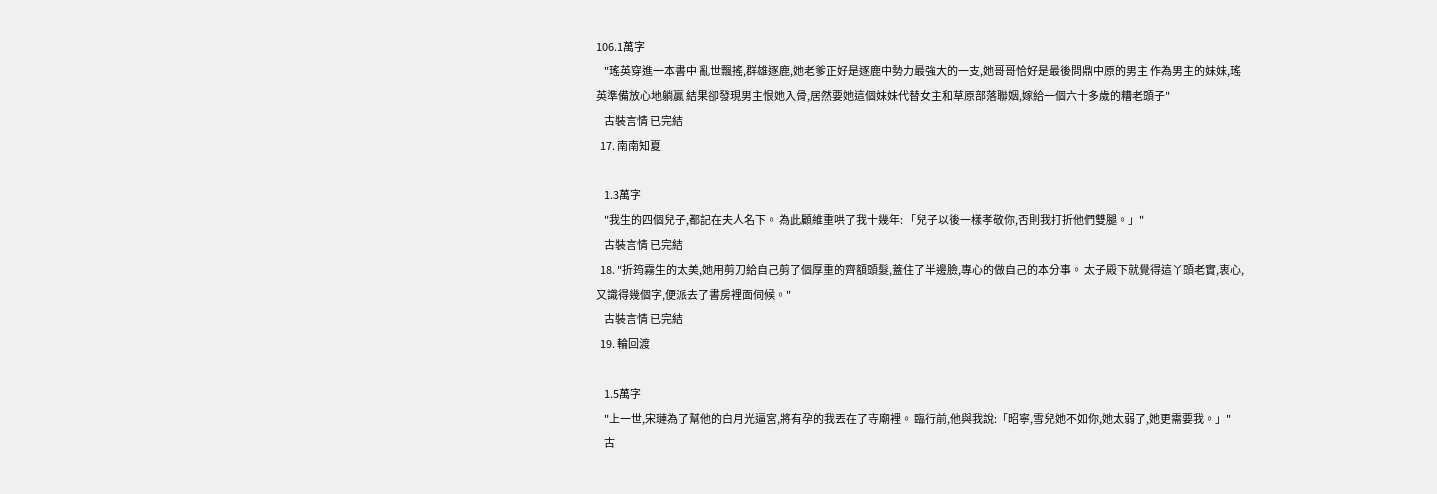106.1萬字
    "瑤英穿進一本書中 亂世飄搖,群雄逐鹿,她老爹正好是逐鹿中勢力最強大的一支,她哥哥恰好是最後問鼎中原的男主 作為男主的妹妹,瑤英準備放心地躺贏 結果卻發現男主恨她入骨,居然要她這個妹妹代替女主和草原部落聯姻,嫁給一個六十多歲的糟老頭子"
    古裝言情 已完結
  17. 南南知夏

    1.3萬字
    "我生的四個兒子,都記在夫人名下。 為此顧維重哄了我十幾年: 「兒子以後一樣孝敬你,否則我打折他們雙腿。」"
    古裝言情 已完結
  18. "折筠霧生的太美,她用剪刀給自己剪了個厚重的齊額頭髮,蓋住了半邊臉,專心的做自己的本分事。 太子殿下就覺得這丫頭老實,衷心,又識得幾個字,便派去了書房裡面伺候。"
    古裝言情 已完結
  19. 輪回渡

    1.5萬字
    "上一世,宋璉為了幫他的白月光逼宮,將有孕的我丟在了寺廟裡。 臨行前,他與我說:「昭寧,雪兒她不如你,她太弱了,她更需要我。」"
    古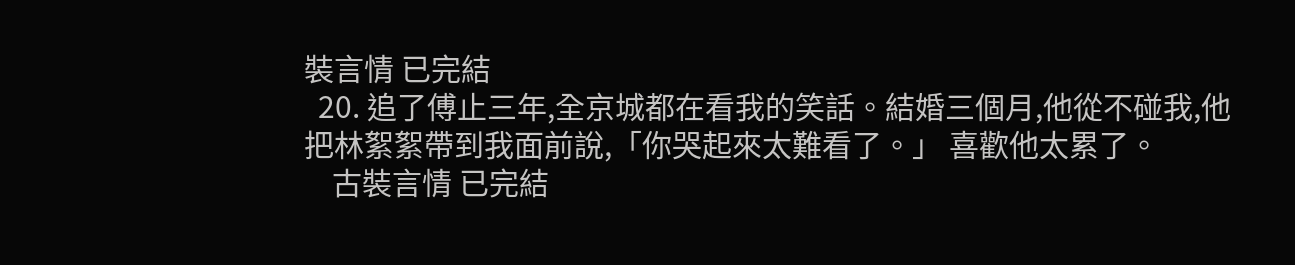裝言情 已完結
  20. 追了傅止三年,全京城都在看我的笑話。結婚三個月,他從不碰我,他把林絮絮帶到我面前說,「你哭起來太難看了。」 喜歡他太累了。
    古裝言情 已完結